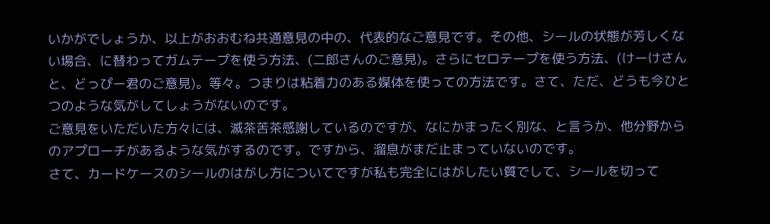いかがでしょうか、以上がおおむね共通意見の中の、代表的なご意見です。その他、シールの状態が芳しくない場合、に替わってガムテープを使う方法、(二郎さんのご意見)。さらにセロテープを使う方法、(けーけさんと、どっぴー君のご意見)。等々。つまりは粘着力のある媒体を使っての方法です。さて、ただ、どうも今ひとつのような気がしてしょうがないのです。
ご意見をいただいた方々には、滅茶苦茶感謝しているのですが、なにかまったく別な、と言うか、他分野からのアプローチがあるような気がするのです。ですから、溜息がまだ止まっていないのです。
さて、カードケースのシールのはがし方についてですが私も完全にはがしたい質でして、シールを切って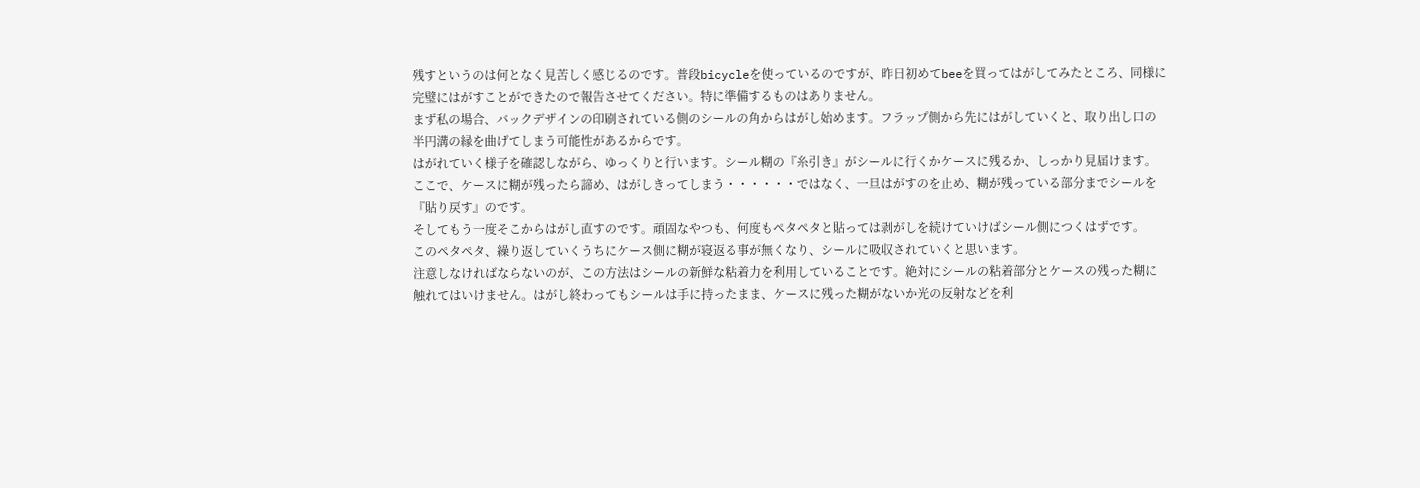残すというのは何となく見苦しく感じるのです。普段bicycleを使っているのですが、昨日初めてbeeを買ってはがしてみたところ、同様に完璧にはがすことができたので報告させてください。特に準備するものはありません。
まず私の場合、バックデザインの印刷されている側のシールの角からはがし始めます。フラップ側から先にはがしていくと、取り出し口の半円溝の縁を曲げてしまう可能性があるからです。
はがれていく様子を確認しながら、ゆっくりと行います。シール糊の『糸引き』がシールに行くかケースに残るか、しっかり見届けます。ここで、ケースに糊が残ったら諦め、はがしきってしまう・・・・・・ではなく、一旦はがすのを止め、糊が残っている部分までシールを『貼り戻す』のです。
そしてもう一度そこからはがし直すのです。頑固なやつも、何度もペタペタと貼っては剥がしを続けていけばシール側につくはずです。
このペタペタ、繰り返していくうちにケース側に糊が寝返る事が無くなり、シールに吸収されていくと思います。
注意しなければならないのが、この方法はシールの新鮮な粘着力を利用していることです。絶対にシールの粘着部分とケースの残った糊に触れてはいけません。はがし終わってもシールは手に持ったまま、ケースに残った糊がないか光の反射などを利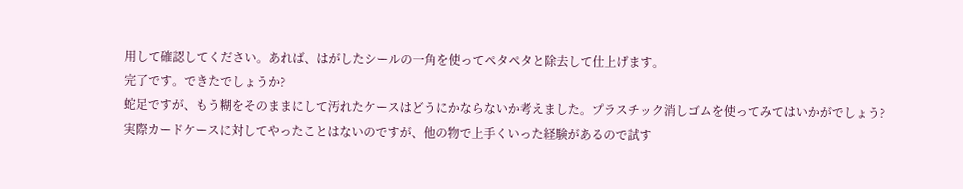用して確認してください。あれば、はがしたシールの一角を使ってペタペタと除去して仕上げます。
完了です。できたでしょうか?
蛇足ですが、もう糊をそのままにして汚れたケースはどうにかならないか考えました。プラスチック消しゴムを使ってみてはいかがでしょう?
実際カードケースに対してやったことはないのですが、他の物で上手くいった経験があるので試す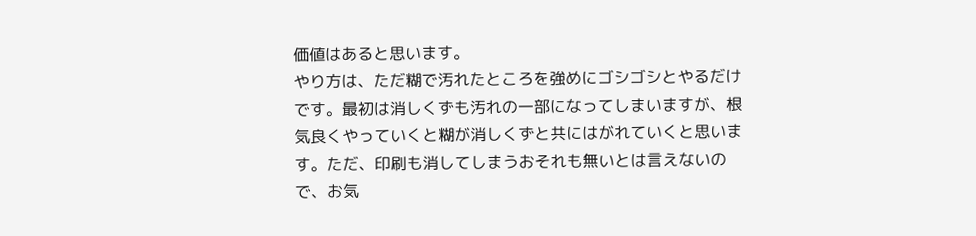価値はあると思います。
やり方は、ただ糊で汚れたところを強めにゴシゴシとやるだけです。最初は消しくずも汚れの一部になってしまいますが、根気良くやっていくと糊が消しくずと共にはがれていくと思います。ただ、印刷も消してしまうおそれも無いとは言えないので、お気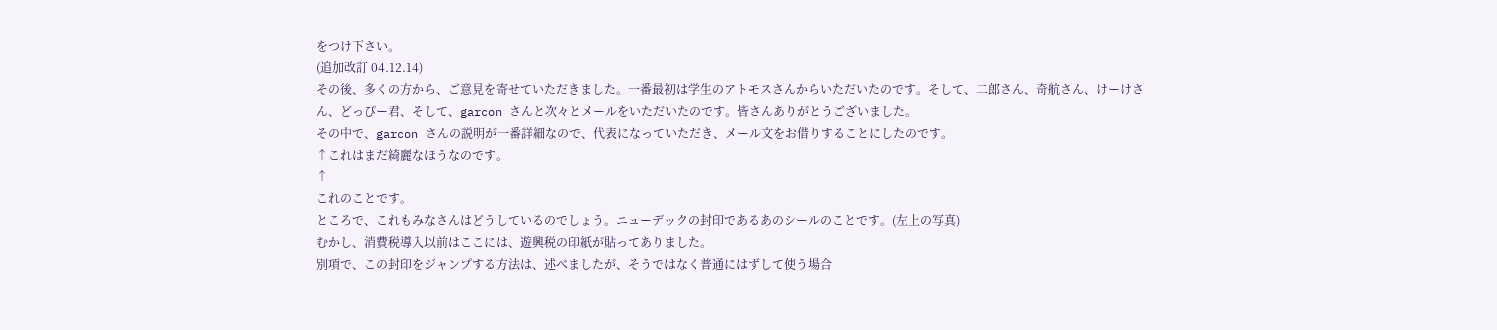をつけ下さい。
(追加改訂 04.12.14)
その後、多くの方から、ご意見を寄せていただきました。一番最初は学生のアトモスさんからいただいたのです。そして、二郎さん、奇航さん、けーけさん、どっぴー君、そして、garcon さんと次々とメールをいただいたのです。皆さんありがとうございました。
その中で、garcon さんの説明が一番詳細なので、代表になっていただき、メール文をお借りすることにしたのです。
↑これはまだ綺麗なほうなのです。
↑
これのことです。
ところで、これもみなさんはどうしているのでしょう。ニューデックの封印であるあのシールのことです。(左上の写真)
むかし、消費税導入以前はここには、遊興税の印紙が貼ってありました。
別項で、この封印をジャンプする方法は、述べましたが、そうではなく普通にはずして使う場合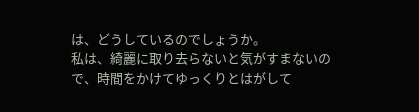は、どうしているのでしょうか。
私は、綺麗に取り去らないと気がすまないので、時間をかけてゆっくりとはがして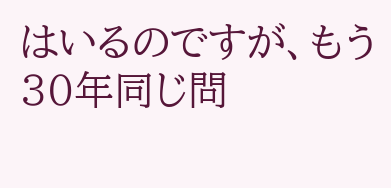はいるのですが、もう30年同じ問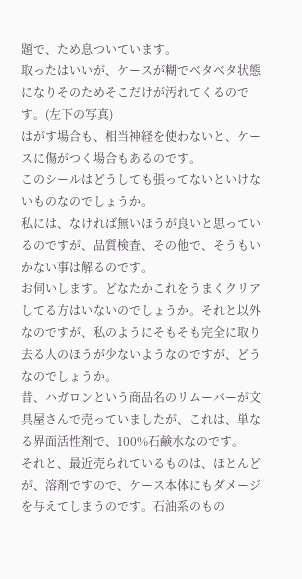題で、ため息ついています。
取ったはいいが、ケースが糊でベタベタ状態になりそのためそこだけが汚れてくるのです。(左下の写真)
はがす場合も、相当神経を使わないと、ケースに傷がつく場合もあるのです。
このシールはどうしても張ってないといけないものなのでしょうか。
私には、なければ無いほうが良いと思っているのですが、品質検査、その他で、そうもいかない事は解るのです。
お伺いします。どなたかこれをうまくクリアしてる方はいないのでしょうか。それと以外なのですが、私のようにそもそも完全に取り去る人のほうが少ないようなのですが、どうなのでしょうか。
昔、ハガロンという商品名のリムーバーが文具屋さんで売っていましたが、これは、単なる界面活性剤で、100%石鹸水なのです。
それと、最近売られているものは、ほとんどが、溶剤ですので、ケース本体にもダメージを与えてしまうのです。石油系のもの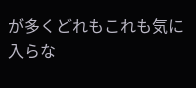が多くどれもこれも気に入らな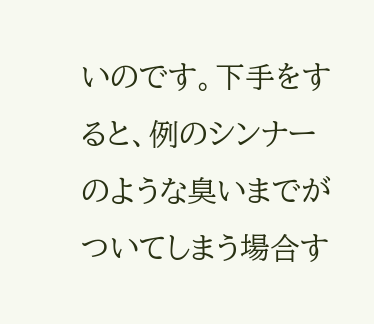いのです。下手をすると、例のシンナーのような臭いまでがついてしまう場合す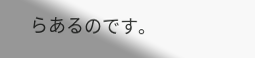らあるのです。